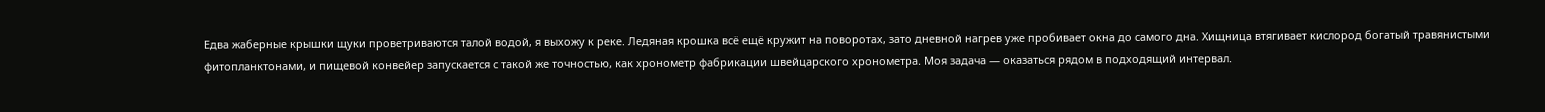Едва жаберные крышки щуки проветриваются талой водой, я выхожу к реке. Ледяная крошка всё ещё кружит на поворотах, зато дневной нагрев уже пробивает окна до самого дна. Хищница втягивает кислород богатый травянистыми фитопланктонами, и пищевой конвейер запускается с такой же точностью, как хронометр фабрикации швейцарского хронометра. Моя задача — оказаться рядом в подходящий интервал.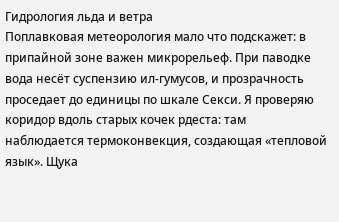Гидрология льда и ветра
Поплавковая метеорология мало что подскажет: в припайной зоне важен микрорельеф. При паводке вода несёт суспензию ил-гумусов, и прозрачность проседает до единицы по шкале Секси. Я проверяю коридор вдоль старых кочек рдеста: там наблюдается термоконвекция, создающая «тепловой язык». Щука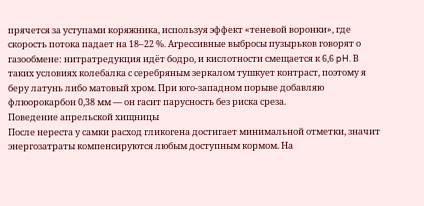прячется за уступами коряжника, используя эффект «теневой воронки», где скорость потока падает на 18–22 %. Агрессивные выбросы пузырьков говорят о газообмене: нитратредукция идёт бодро, и кислотности смещается к 6,6 pH. В таких условиях колебалка с серебряным зеркалом тушкует контраст, поэтому я беру латунь либо матовый хром. При юго-западном порыве добавляю флюорокарбон 0,38 мм — он гасит парусность без риска среза.
Поведение апрельской хищницы
После нереста у самки расход гликогена достигает минимальной отметки, значит энергозатраты компенсируются любым доступным кормом. На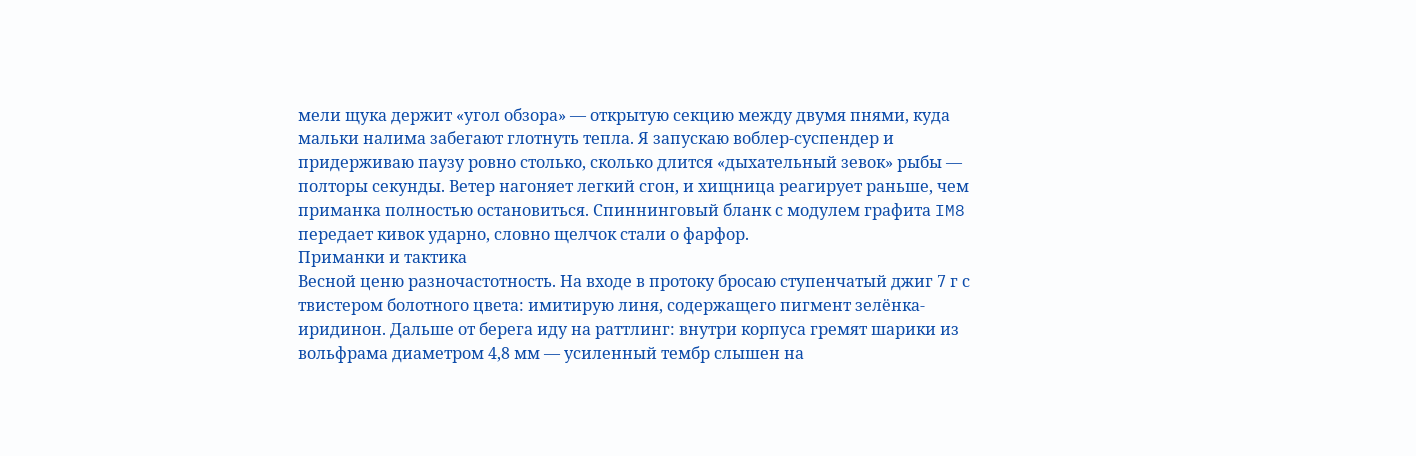мели щука держит «угол обзора» — открытую секцию между двумя пнями, куда мальки налима забегают глотнуть тепла. Я запускаю воблер-суспендер и придерживаю паузу ровно столько, сколько длится «дыхательный зевок» рыбы — полторы секунды. Ветер нагоняет легкий сгон, и хищница реагирует раньше, чем приманка полностью остановиться. Спиннинговый бланк с модулем графита IM8 передает кивок ударно, словно щелчок стали о фарфор.
Приманки и тактика
Весной ценю разночастотность. На входе в протоку бросаю ступенчатый джиг 7 г с твистером болотного цвета: имитирую линя, содержащего пигмент зелёнка-иридинон. Дальше от берега иду на раттлинг: внутри корпуса гремят шарики из вольфрама диаметром 4,8 мм — усиленный тембр слышен на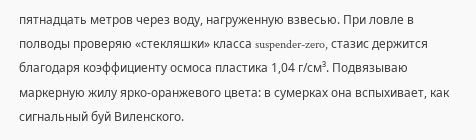пятнадцать метров через воду, нагруженную взвесью. При ловле в полводы проверяю «стекляшки» класса suspender-zero, стазис держится благодаря коэффициенту осмоса пластика 1,04 г/см³. Подвязываю маркерную жилу ярко-оранжевого цвета: в сумерках она вспыхивает, как сигнальный буй Виленского.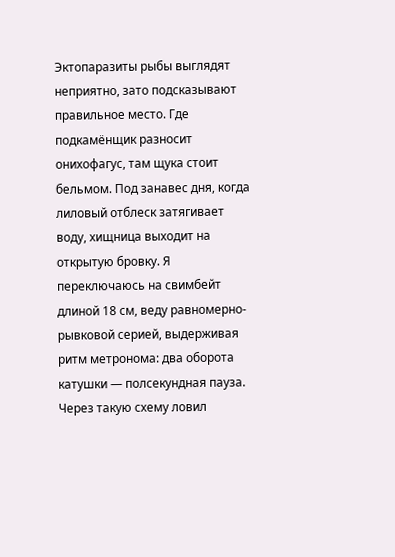Эктопаразиты рыбы выглядят неприятно, зато подсказывают правильное место. Где подкамёнщик разносит онихофагус, там щука стоит бельмом. Под занавес дня, когда лиловый отблеск затягивает воду, хищница выходит на открытую бровку. Я переключаюсь на свимбейт длиной 18 см, веду равномерно-рывковой серией, выдерживая ритм метронома: два оборота катушки — полсекундная пауза. Через такую схему ловил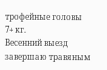трофейные головы 7+ кг.
Весенний выезд завершаю травяным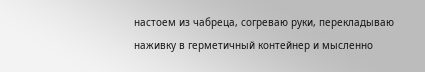настоем из чабреца, согреваю руки, перекладываю наживку в герметичный контейнер и мысленно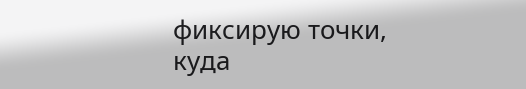фиксирую точки, куда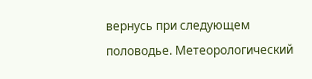вернусь при следующем половодье. Метеорологический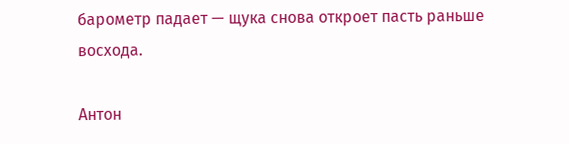барометр падает — щука снова откроет пасть раньше восхода.

Антон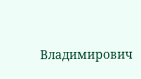Владимирович